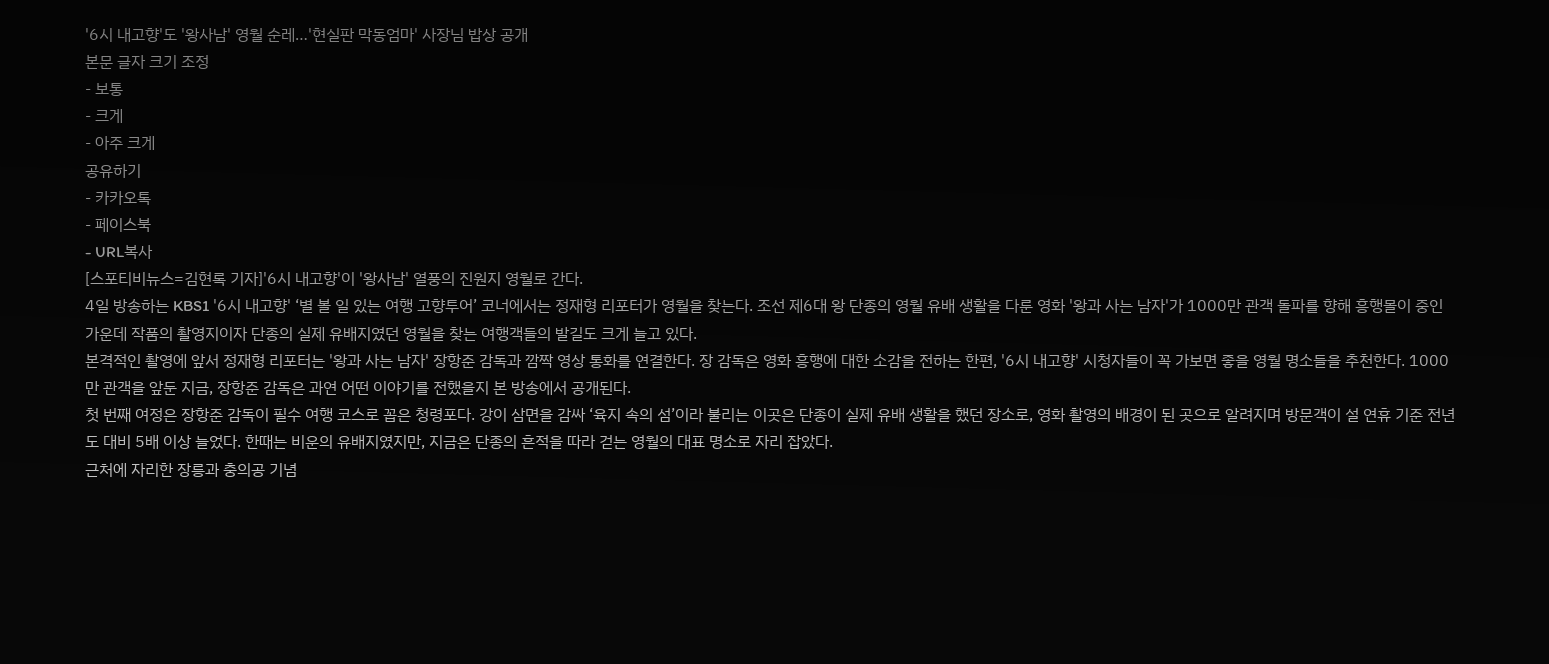'6시 내고향'도 '왕사남' 영월 순레…'현실판 막동엄마' 사장님 밥상 공개
본문 글자 크기 조정
- 보통
- 크게
- 아주 크게
공유하기
- 카카오톡
- 페이스북
- URL복사
[스포티비뉴스=김현록 기자]'6시 내고향'이 '왕사남' 열풍의 진원지 영월로 간다.
4일 방송하는 KBS1 '6시 내고향' ‘별 볼 일 있는 여행 고향투어’ 코너에서는 정재형 리포터가 영월을 찾는다. 조선 제6대 왕 단종의 영월 유배 생활을 다룬 영화 '왕과 사는 남자'가 1000만 관객 돌파를 향해 흥행몰이 중인 가운데 작품의 촬영지이자 단종의 실제 유배지였던 영월을 찾는 여행객들의 발길도 크게 늘고 있다.
본격적인 촬영에 앞서 정재형 리포터는 '왕과 사는 남자' 장항준 감독과 깜짝 영상 통화를 연결한다. 장 감독은 영화 흥행에 대한 소감을 전하는 한편, '6시 내고향' 시청자들이 꼭 가보면 좋을 영월 명소들을 추천한다. 1000만 관객을 앞둔 지금, 장항준 감독은 과연 어떤 이야기를 전했을지 본 방송에서 공개된다.
첫 번째 여정은 장항준 감독이 필수 여행 코스로 꼽은 청령포다. 강이 삼면을 감싸 ‘육지 속의 섬’이라 불리는 이곳은 단종이 실제 유배 생활을 했던 장소로, 영화 촬영의 배경이 된 곳으로 알려지며 방문객이 설 연휴 기준 전년도 대비 5배 이상 늘었다. 한때는 비운의 유배지였지만, 지금은 단종의 흔적을 따라 걷는 영월의 대표 명소로 자리 잡았다.
근처에 자리한 장릉과 충의공 기념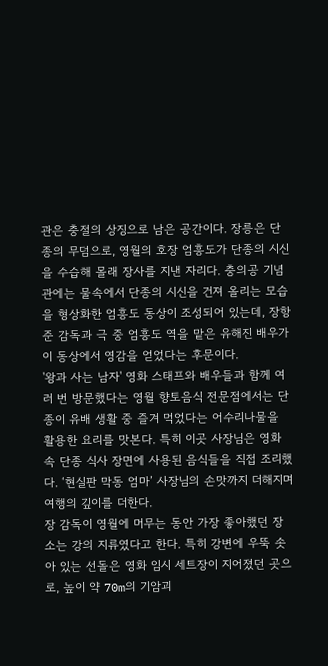관은 충절의 상징으로 남은 공간이다. 장릉은 단종의 무덤으로, 영월의 호장 엄흥도가 단종의 시신을 수습해 몰래 장사를 지낸 자리다. 충의공 기념관에는 물속에서 단종의 시신을 건져 올리는 모습을 형상화한 엄흥도 동상이 조성되어 있는데, 장항준 감독과 극 중 엄흥도 역을 맡은 유해진 배우가 이 동상에서 영감을 얻었다는 후문이다.
'왕과 사는 남자' 영화 스태프와 배우들과 함께 여러 번 방문했다는 영월 향토음식 전문점에서는 단종이 유배 생활 중 즐겨 먹었다는 어수리나물을 활용한 요리를 맛본다. 특히 이곳 사장님은 영화 속 단종 식사 장면에 사용된 음식들을 직접 조리했다. ‘현실판 막동 엄마’ 사장님의 손맛까지 더해지며 여행의 깊이를 더한다.
장 감독이 영월에 머무는 동안 가장 좋아했던 장소는 강의 지류였다고 한다. 특히 강변에 우뚝 솟아 있는 선돌은 영화 임시 세트장이 지어졌던 곳으로, 높이 약 70m의 기암괴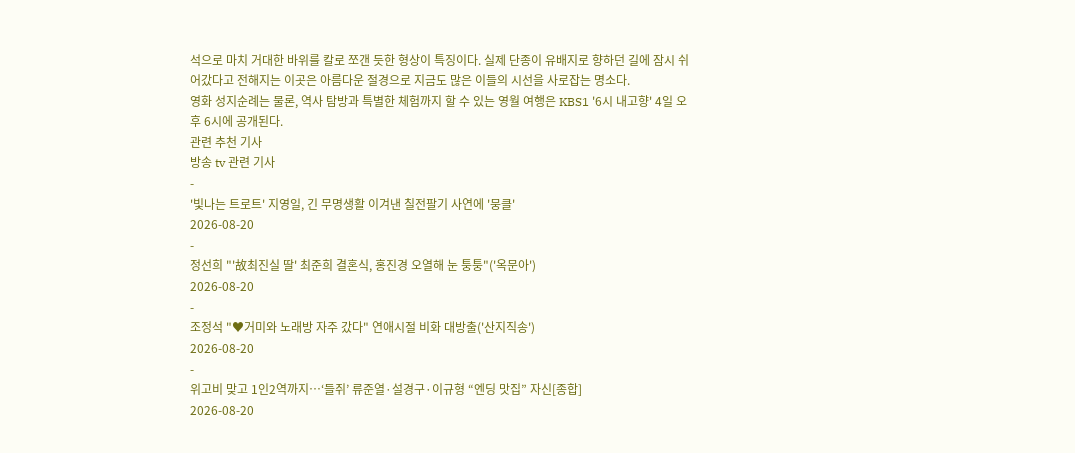석으로 마치 거대한 바위를 칼로 쪼갠 듯한 형상이 특징이다. 실제 단종이 유배지로 향하던 길에 잠시 쉬어갔다고 전해지는 이곳은 아름다운 절경으로 지금도 많은 이들의 시선을 사로잡는 명소다.
영화 성지순례는 물론, 역사 탐방과 특별한 체험까지 할 수 있는 영월 여행은 KBS1 '6시 내고향' 4일 오후 6시에 공개된다.
관련 추천 기사
방송 tv 관련 기사
-
'빛나는 트로트' 지영일, 긴 무명생활 이겨낸 칠전팔기 사연에 '뭉클'
2026-08-20
-
정선희 "'故최진실 딸' 최준희 결혼식, 홍진경 오열해 눈 퉁퉁"('옥문아')
2026-08-20
-
조정석 "♥거미와 노래방 자주 갔다" 연애시절 비화 대방출('산지직송')
2026-08-20
-
위고비 맞고 1인2역까지…‘들쥐’ 류준열·설경구·이규형 “엔딩 맛집” 자신[종합]
2026-08-20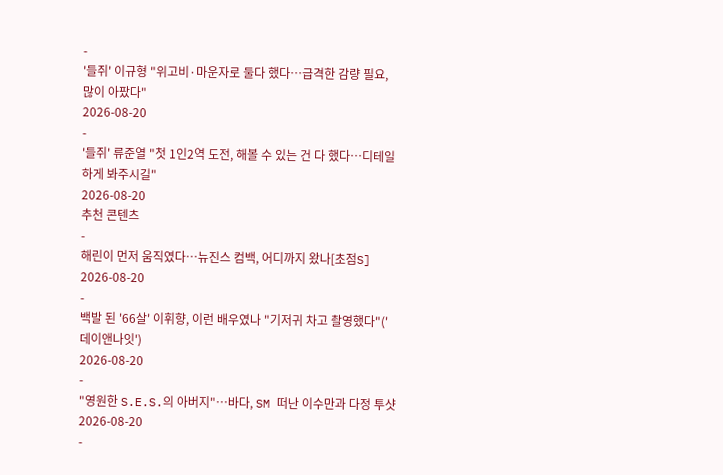-
'들쥐' 이규형 "위고비·마운자로 둘다 했다…급격한 감량 필요, 많이 아팠다"
2026-08-20
-
'들쥐' 류준열 "첫 1인2역 도전, 해볼 수 있는 건 다 했다…디테일하게 봐주시길"
2026-08-20
추천 콘텐츠
-
해린이 먼저 움직였다…뉴진스 컴백, 어디까지 왔나[초점S]
2026-08-20
-
백발 된 '66살' 이휘향, 이런 배우였나 "기저귀 차고 촬영했다"('데이앤나잇')
2026-08-20
-
"영원한 S.E.S.의 아버지"…바다, SM 떠난 이수만과 다정 투샷
2026-08-20
-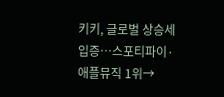키키, 글로벌 상승세 입증…스포티파이·애플뮤직 1위→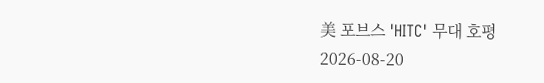美 포브스 'HITC' 무대 호평
2026-08-20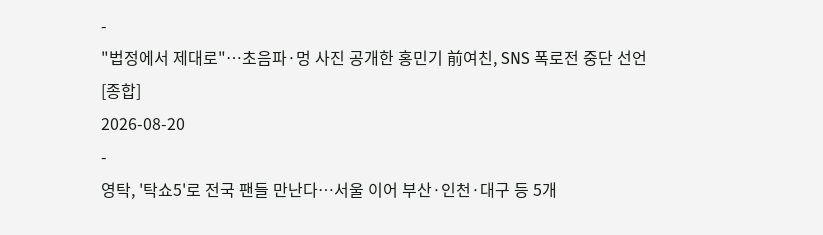-
"법정에서 제대로"…초음파·멍 사진 공개한 홍민기 前여친, SNS 폭로전 중단 선언[종합]
2026-08-20
-
영탁, '탁쇼5'로 전국 팬들 만난다…서울 이어 부산·인천·대구 등 5개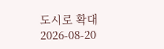도시로 확대
2026-08-20